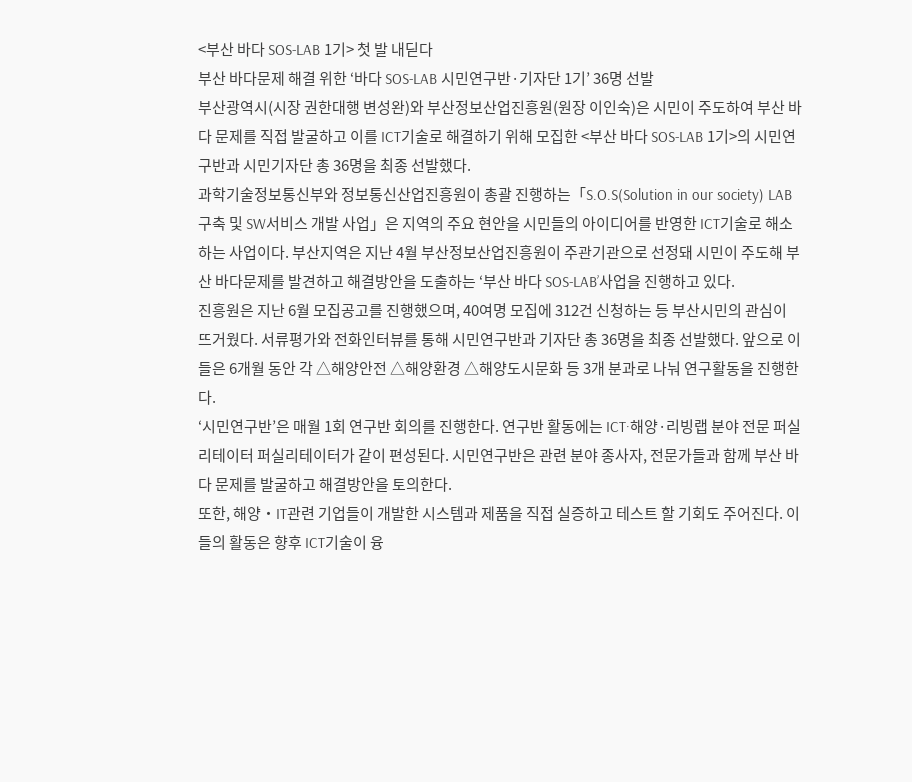<부산 바다 SOS-LAB 1기> 첫 발 내딛다
부산 바다문제 해결 위한 ‘바다 SOS-LAB 시민연구반·기자단 1기’ 36명 선발
부산광역시(시장 권한대행 변성완)와 부산정보산업진흥원(원장 이인숙)은 시민이 주도하여 부산 바다 문제를 직접 발굴하고 이를 ICT기술로 해결하기 위해 모집한 <부산 바다 SOS-LAB 1기>의 시민연구반과 시민기자단 총 36명을 최종 선발했다.
과학기술정보통신부와 정보통신산업진흥원이 총괄 진행하는「S.O.S(Solution in our society) LAB 구축 및 SW서비스 개발 사업」은 지역의 주요 현안을 시민들의 아이디어를 반영한 ICT기술로 해소하는 사업이다. 부산지역은 지난 4월 부산정보산업진흥원이 주관기관으로 선정돼 시민이 주도해 부산 바다문제를 발견하고 해결방안을 도출하는 ‘부산 바다 SOS-LAB’사업을 진행하고 있다.
진흥원은 지난 6월 모집공고를 진행했으며, 40여명 모집에 312건 신청하는 등 부산시민의 관심이 뜨거웠다. 서류평가와 전화인터뷰를 통해 시민연구반과 기자단 총 36명을 최종 선발했다. 앞으로 이들은 6개월 동안 각 △해양안전 △해양환경 △해양도시문화 등 3개 분과로 나눠 연구활동을 진행한다.
‘시민연구반’은 매월 1회 연구반 회의를 진행한다. 연구반 활동에는 ICT·해양·리빙랩 분야 전문 퍼실리테이터 퍼실리테이터가 같이 편성된다. 시민연구반은 관련 분야 종사자, 전문가들과 함께 부산 바다 문제를 발굴하고 해결방안을 토의한다.
또한, 해양‧IT관련 기업들이 개발한 시스템과 제품을 직접 실증하고 테스트 할 기회도 주어진다. 이들의 활동은 향후 ICT기술이 융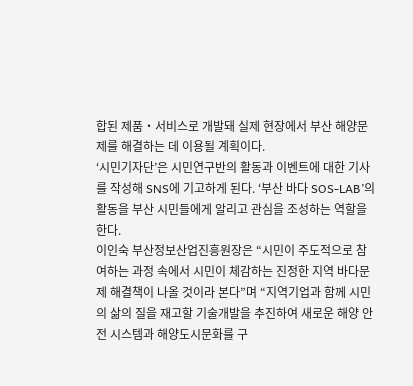합된 제품‧서비스로 개발돼 실제 현장에서 부산 해양문제를 해결하는 데 이용될 계획이다.
‘시민기자단’은 시민연구반의 활동과 이벤트에 대한 기사를 작성해 SNS에 기고하게 된다. ‘부산 바다 SOS-LAB’의 활동을 부산 시민들에게 알리고 관심을 조성하는 역할을 한다.
이인숙 부산정보산업진흥원장은 “시민이 주도적으로 참여하는 과정 속에서 시민이 체감하는 진정한 지역 바다문제 해결책이 나올 것이라 본다”며 “지역기업과 함께 시민의 삶의 질을 재고할 기술개발을 추진하여 새로운 해양 안전 시스템과 해양도시문화를 구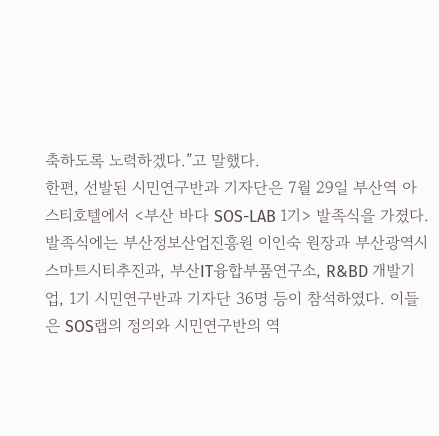축하도록 노력하겠다.”고 말했다.
한편, 선발된 시민연구반과 기자단은 7월 29일 부산역 아스티호텔에서 <부산 바다 SOS-LAB 1기> 발족식을 가졌다. 발족식에는 부산정보산업진흥원 이인숙 원장과 부산광역시 스마트시티추진과, 부산IT융합부품연구소, R&BD 개발기업, 1기 시민연구반과 기자단 36명 등이 참석하였다. 이들은 SOS랩의 정의와 시민연구반의 역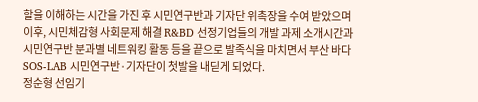할을 이해하는 시간을 가진 후 시민연구반과 기자단 위촉장을 수여 받았으며 이후, 시민체감형 사회문제 해결 R&BD 선정기업들의 개발 과제 소개시간과 시민연구반 분과별 네트워킹 활동 등을 끝으로 발족식을 마치면서 부산 바다 SOS-LAB 시민연구반·기자단이 첫발을 내딛게 되었다.
정순형 선임기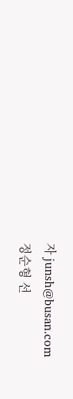자 junsh@busan.com
정순형 선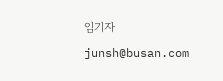임기자 junsh@busan.com